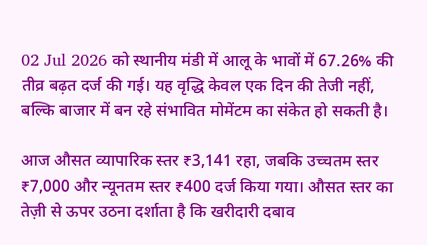02 Jul 2026 को स्थानीय मंडी में आलू के भावों में 67.26% की तीव्र बढ़त दर्ज की गई। यह वृद्धि केवल एक दिन की तेजी नहीं, बल्कि बाजार में बन रहे संभावित मोमेंटम का संकेत हो सकती है।

आज औसत व्यापारिक स्तर ₹3,141 रहा, जबकि उच्चतम स्तर ₹7,000 और न्यूनतम स्तर ₹400 दर्ज किया गया। औसत स्तर का तेज़ी से ऊपर उठना दर्शाता है कि खरीदारी दबाव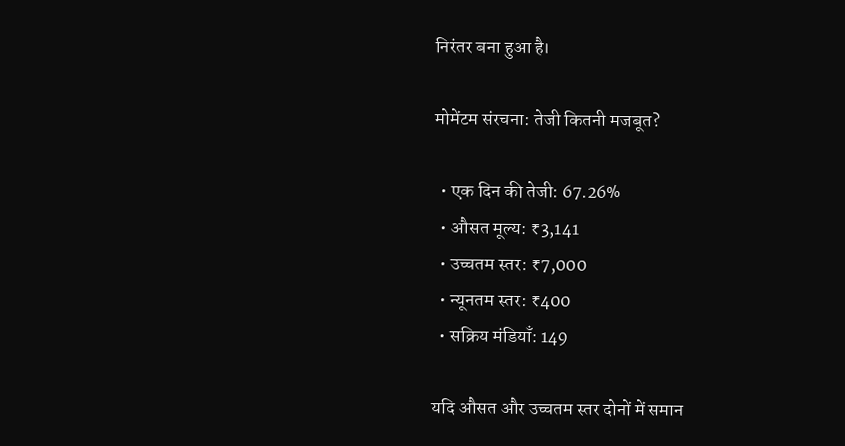निरंतर बना हुआ है।

मोमेंटम संरचना: तेजी कितनी मजबूत?

  • एक दिन की तेजी: 67.26%
  • औसत मूल्य: ₹3,141
  • उच्चतम स्तर: ₹7,000
  • न्यूनतम स्तर: ₹400
  • सक्रिय मंडियाँ: 149

यदि औसत और उच्चतम स्तर दोनों में समान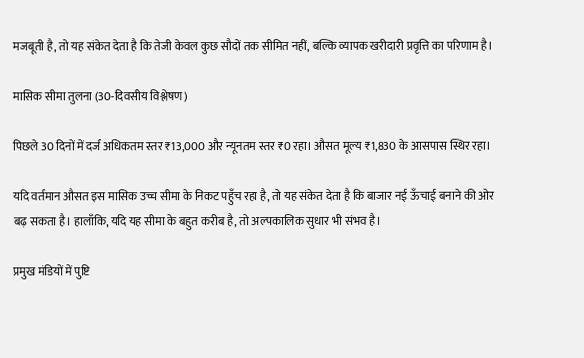मजबूती है, तो यह संकेत देता है कि तेजी केवल कुछ सौदों तक सीमित नहीं, बल्कि व्यापक खरीदारी प्रवृत्ति का परिणाम है।

मासिक सीमा तुलना (30-दिवसीय विश्लेषण)

पिछले 30 दिनों में दर्ज अधिकतम स्तर ₹13,000 और न्यूनतम स्तर ₹0 रहा। औसत मूल्य ₹1,830 के आसपास स्थिर रहा।

यदि वर्तमान औसत इस मासिक उच्च सीमा के निकट पहुँच रहा है, तो यह संकेत देता है कि बाजार नई ऊँचाई बनाने की ओर बढ़ सकता है। हालाँकि, यदि यह सीमा के बहुत करीब है, तो अल्पकालिक सुधार भी संभव है।

प्रमुख मंडियों में पुष्टि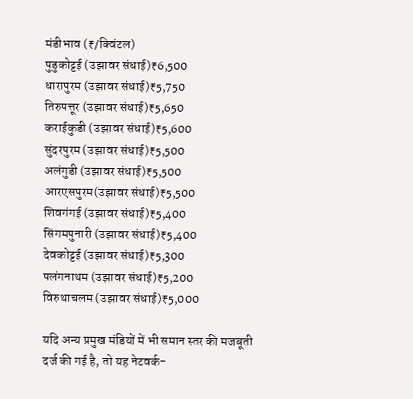मंडीभाव (₹/क्विंटल)
पुडुकोट्टई (उझावर संधाई)₹6,500
धारापुरम (उझावर संधाई)₹5,750
तिरुपत्तूर (उझावर संधाई)₹5,650
कराईकुडी (उझावर संधाई)₹5,600
सुंदरपुरम (उझावर संधाई)₹5,500
अलंगुडी (उझावर संधाई)₹5,500
आरएसपुरम(उझावर संधाई)₹5,500
शिवगंगई (उझावर संधाई)₹5,400
सिंगमपुनारी (उझावर संधाई)₹5,400
देवकोट्टई (उझावर संधाई)₹5,300
पलंगनाथम (उझावर संधाई)₹5,200
विरुथाचलम (उझावर संधाई)₹5,000

यदि अन्य प्रमुख मंडियों में भी समान स्तर की मजबूती दर्ज की गई है, तो यह नेटवर्क-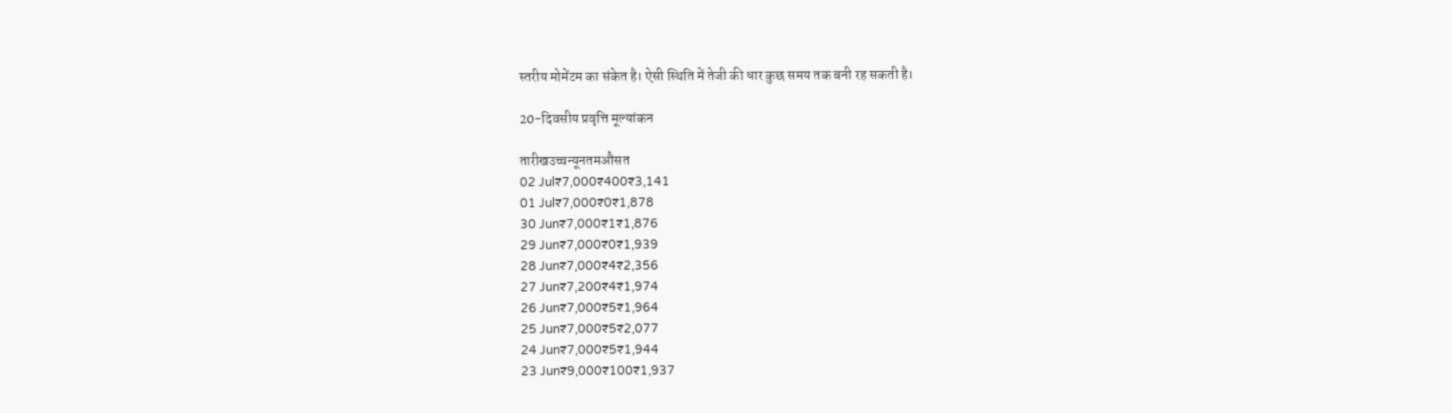स्तरीय मोमेंटम का संकेत है। ऐसी स्थिति में तेजी की धार कुछ समय तक बनी रह सकती है।

20-दिवसीय प्रवृत्ति मूल्यांकन

तारीखउच्चन्यूनतमऔसत
02 Jul₹7,000₹400₹3,141
01 Jul₹7,000₹0₹1,878
30 Jun₹7,000₹1₹1,876
29 Jun₹7,000₹0₹1,939
28 Jun₹7,000₹4₹2,356
27 Jun₹7,200₹4₹1,974
26 Jun₹7,000₹5₹1,964
25 Jun₹7,000₹5₹2,077
24 Jun₹7,000₹5₹1,944
23 Jun₹9,000₹100₹1,937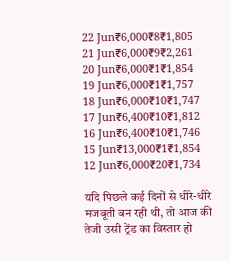22 Jun₹6,000₹8₹1,805
21 Jun₹6,000₹9₹2,261
20 Jun₹6,000₹1₹1,854
19 Jun₹6,000₹1₹1,757
18 Jun₹6,000₹10₹1,747
17 Jun₹6,400₹10₹1,812
16 Jun₹6,400₹10₹1,746
15 Jun₹13,000₹1₹1,854
12 Jun₹6,000₹20₹1,734

यदि पिछले कई दिनों से धीरे-धीरे मजबूती बन रही थी, तो आज की तेजी उसी ट्रेंड का विस्तार हो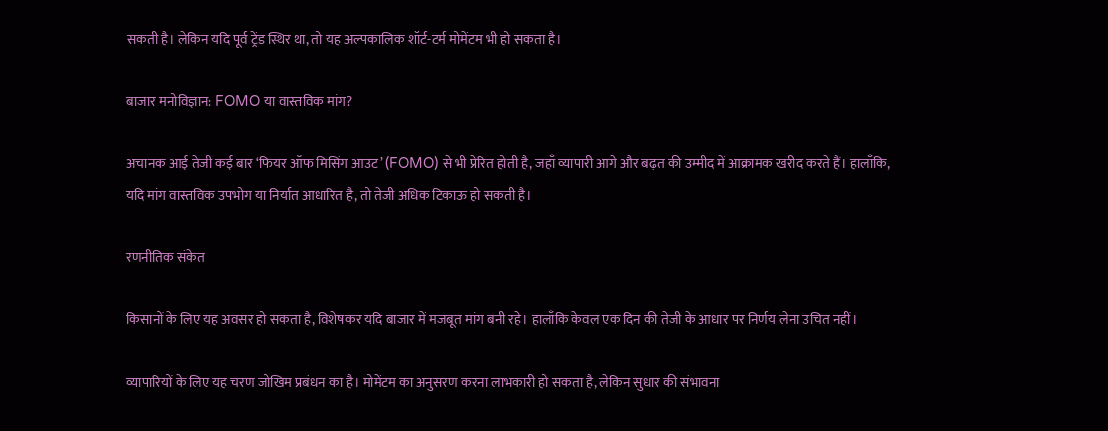सकती है। लेकिन यदि पूर्व ट्रेंड स्थिर था, तो यह अल्पकालिक शॉर्ट-टर्म मोमेंटम भी हो सकता है।

बाजार मनोविज्ञान: FOMO या वास्तविक मांग?

अचानक आई तेजी कई बार ‘फियर ऑफ मिसिंग आउट’ (FOMO) से भी प्रेरित होती है, जहाँ व्यापारी आगे और बढ़त की उम्मीद में आक्रामक खरीद करते हैं। हालाँकि, यदि मांग वास्तविक उपभोग या निर्यात आधारित है, तो तेजी अधिक टिकाऊ हो सकती है।

रणनीतिक संकेत

किसानों के लिए यह अवसर हो सकता है, विशेषकर यदि बाजार में मजबूत मांग बनी रहे। हालाँकि केवल एक दिन की तेजी के आधार पर निर्णय लेना उचित नहीं।

व्यापारियों के लिए यह चरण जोखिम प्रबंधन का है। मोमेंटम का अनुसरण करना लाभकारी हो सकता है, लेकिन सुधार की संभावना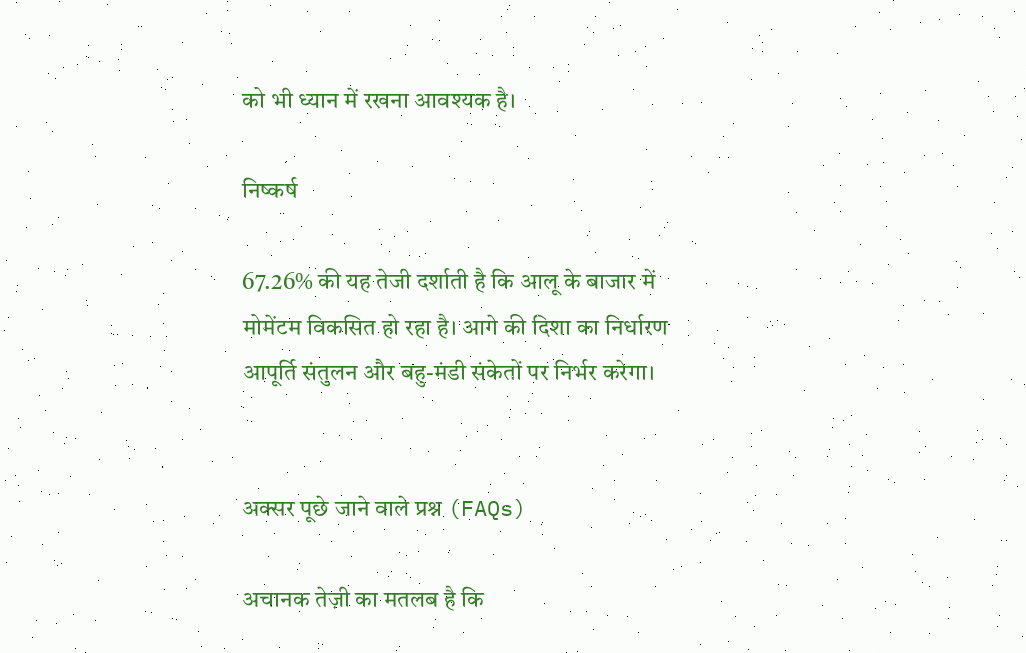को भी ध्यान में रखना आवश्यक है।

निष्कर्ष

67.26% की यह तेजी दर्शाती है कि आलू के बाजार में मोमेंटम विकसित हो रहा है। आगे की दिशा का निर्धारण आपूर्ति संतुलन और बहु-मंडी संकेतों पर निर्भर करेगा।


अक्सर पूछे जाने वाले प्रश्न (FAQs)

अचानक तेज़ी का मतलब है कि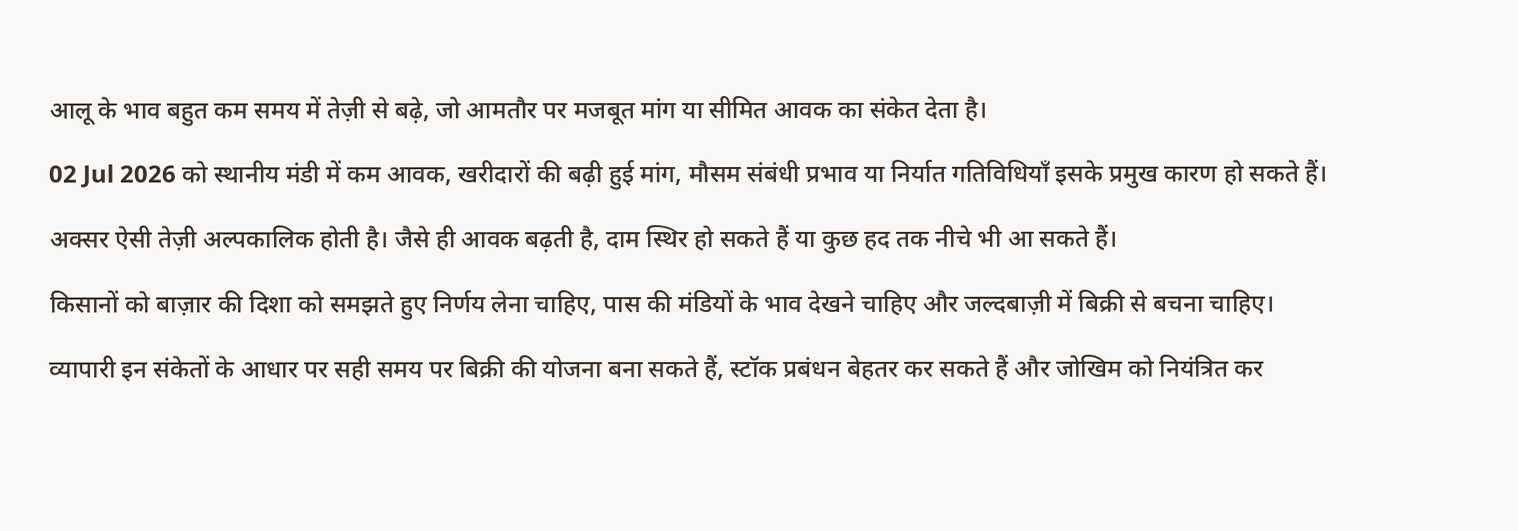आलू के भाव बहुत कम समय में तेज़ी से बढ़े, जो आमतौर पर मजबूत मांग या सीमित आवक का संकेत देता है।

02 Jul 2026 को स्थानीय मंडी में कम आवक, खरीदारों की बढ़ी हुई मांग, मौसम संबंधी प्रभाव या निर्यात गतिविधियाँ इसके प्रमुख कारण हो सकते हैं।

अक्सर ऐसी तेज़ी अल्पकालिक होती है। जैसे ही आवक बढ़ती है, दाम स्थिर हो सकते हैं या कुछ हद तक नीचे भी आ सकते हैं।

किसानों को बाज़ार की दिशा को समझते हुए निर्णय लेना चाहिए, पास की मंडियों के भाव देखने चाहिए और जल्दबाज़ी में बिक्री से बचना चाहिए।

व्यापारी इन संकेतों के आधार पर सही समय पर बिक्री की योजना बना सकते हैं, स्टॉक प्रबंधन बेहतर कर सकते हैं और जोखिम को नियंत्रित कर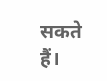सकते हैं।